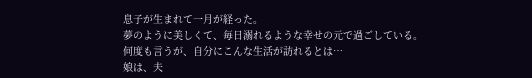息子が生まれて一月が経った。
夢のように美しくて、毎日溺れるような幸せの元で過ごしている。
何度も言うが、自分にこんな生活が訪れるとは…
娘は、夫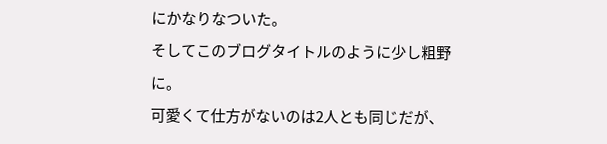にかなりなついた。
そしてこのブログタイトルのように少し粗野に。
可愛くて仕方がないのは2人とも同じだが、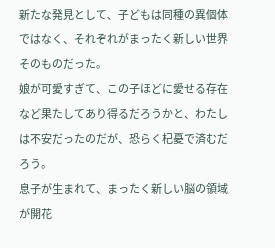新たな発見として、子どもは同種の異個体ではなく、それぞれがまったく新しい世界そのものだった。
娘が可愛すぎて、この子ほどに愛せる存在など果たしてあり得るだろうかと、わたしは不安だったのだが、恐らく杞憂で済むだろう。
息子が生まれて、まったく新しい脳の領域が開花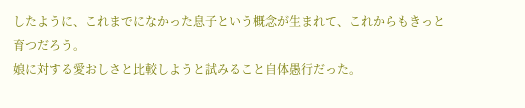したように、これまでになかった息子という概念が生まれて、これからもきっと育つだろう。
娘に対する愛おしさと比較しようと試みること自体愚行だった。